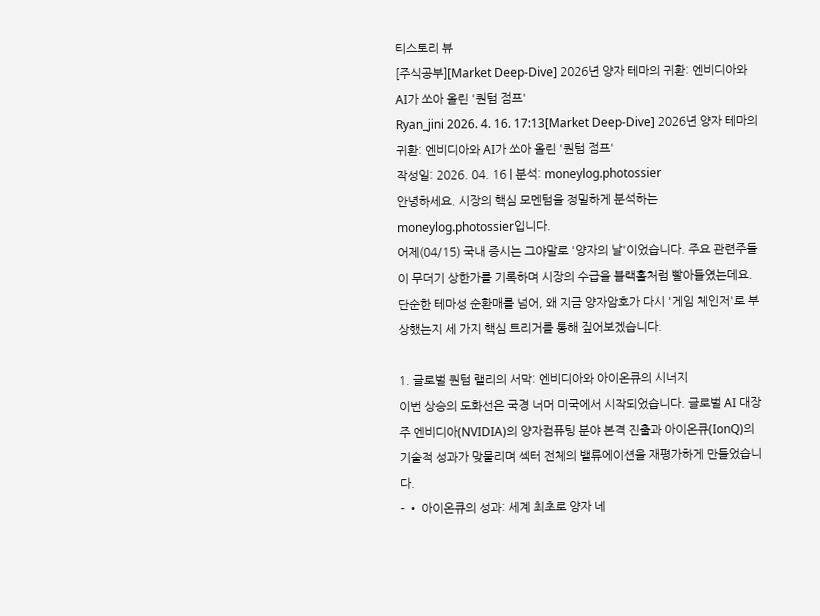티스토리 뷰
[주식공부][Market Deep-Dive] 2026년 양자 테마의 귀환: 엔비디아와 AI가 쏘아 올린 '퀀텀 점프'
Ryan_jini 2026. 4. 16. 17:13[Market Deep-Dive] 2026년 양자 테마의 귀환: 엔비디아와 AI가 쏘아 올린 '퀀텀 점프'
작성일: 2026. 04. 16 | 분석: moneylog.photossier
안녕하세요. 시장의 핵심 모멘텀을 정밀하게 분석하는 moneylog.photossier입니다.
어제(04/15) 국내 증시는 그야말로 '양자의 날'이었습니다. 주요 관련주들이 무더기 상한가를 기록하며 시장의 수급을 블랙홀처럼 빨아들였는데요. 단순한 테마성 순환매를 넘어, 왜 지금 양자암호가 다시 '게임 체인저'로 부상했는지 세 가지 핵심 트리거를 통해 짚어보겠습니다.

1. 글로벌 퀀텀 랠리의 서막: 엔비디아와 아이온큐의 시너지
이번 상승의 도화선은 국경 너머 미국에서 시작되었습니다. 글로벌 AI 대장주 엔비디아(NVIDIA)의 양자컴퓨팅 분야 본격 진출과 아이온큐(IonQ)의 기술적 성과가 맞물리며 섹터 전체의 밸류에이션을 재평가하게 만들었습니다.
- • 아이온큐의 성과: 세계 최초로 양자 네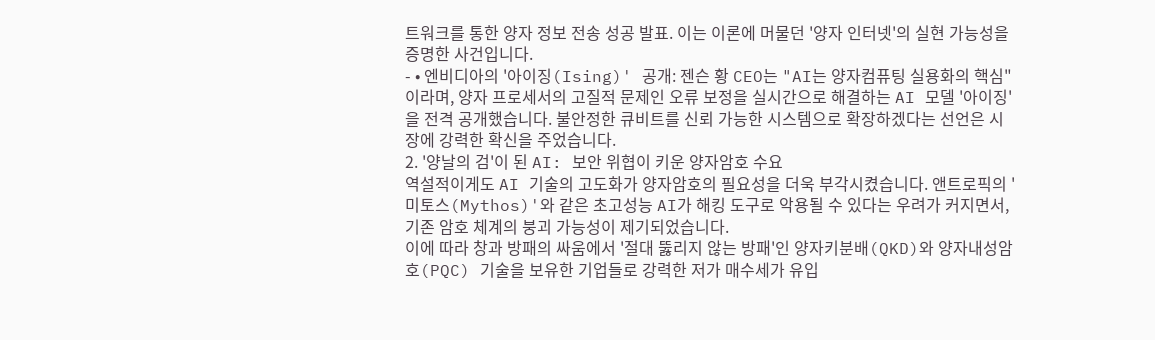트워크를 통한 양자 정보 전송 성공 발표. 이는 이론에 머물던 '양자 인터넷'의 실현 가능성을 증명한 사건입니다.
- • 엔비디아의 '아이징(Ising)' 공개: 젠슨 황 CEO는 "AI는 양자컴퓨팅 실용화의 핵심"이라며, 양자 프로세서의 고질적 문제인 오류 보정을 실시간으로 해결하는 AI 모델 '아이징'을 전격 공개했습니다. 불안정한 큐비트를 신뢰 가능한 시스템으로 확장하겠다는 선언은 시장에 강력한 확신을 주었습니다.
2. '양날의 검'이 된 AI: 보안 위협이 키운 양자암호 수요
역설적이게도 AI 기술의 고도화가 양자암호의 필요성을 더욱 부각시켰습니다. 앤트로픽의 '미토스(Mythos)'와 같은 초고성능 AI가 해킹 도구로 악용될 수 있다는 우려가 커지면서, 기존 암호 체계의 붕괴 가능성이 제기되었습니다.
이에 따라 창과 방패의 싸움에서 '절대 뚫리지 않는 방패'인 양자키분배(QKD)와 양자내성암호(PQC) 기술을 보유한 기업들로 강력한 저가 매수세가 유입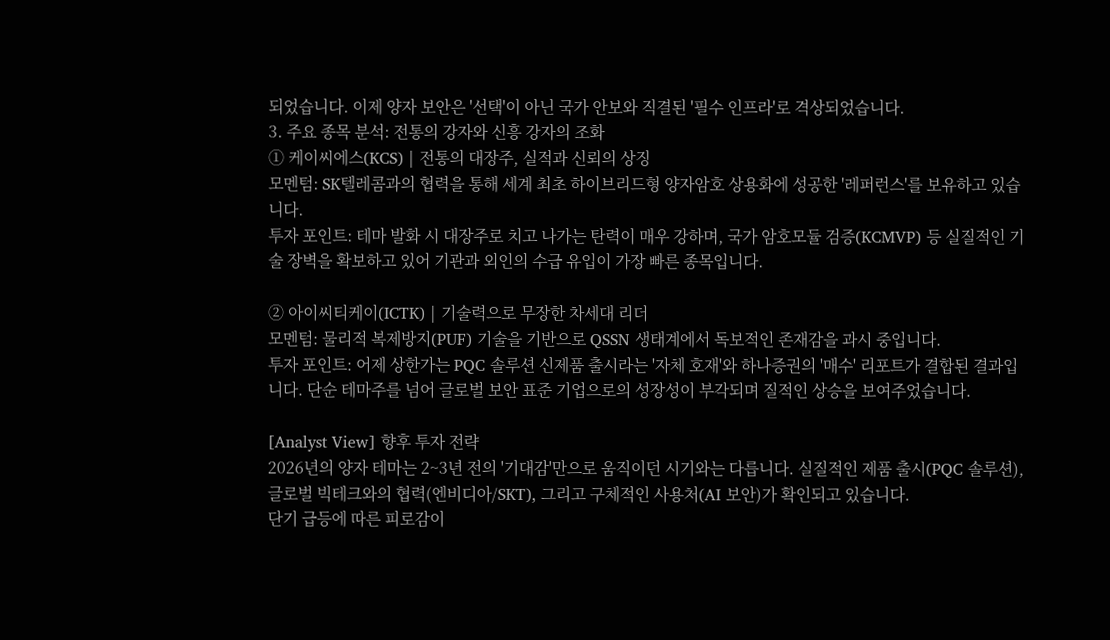되었습니다. 이제 양자 보안은 '선택'이 아닌 국가 안보와 직결된 '필수 인프라'로 격상되었습니다.
3. 주요 종목 분석: 전통의 강자와 신흥 강자의 조화
① 케이씨에스(KCS) | 전통의 대장주, 실적과 신뢰의 상징
모멘텀: SK텔레콤과의 협력을 통해 세계 최초 하이브리드형 양자암호 상용화에 성공한 '레퍼런스'를 보유하고 있습니다.
투자 포인트: 테마 발화 시 대장주로 치고 나가는 탄력이 매우 강하며, 국가 암호모듈 검증(KCMVP) 등 실질적인 기술 장벽을 확보하고 있어 기관과 외인의 수급 유입이 가장 빠른 종목입니다.

② 아이씨티케이(ICTK) | 기술력으로 무장한 차세대 리더
모멘텀: 물리적 복제방지(PUF) 기술을 기반으로 QSSN 생태계에서 독보적인 존재감을 과시 중입니다.
투자 포인트: 어제 상한가는 PQC 솔루션 신제품 출시라는 '자체 호재'와 하나증권의 '매수' 리포트가 결합된 결과입니다. 단순 테마주를 넘어 글로벌 보안 표준 기업으로의 성장성이 부각되며 질적인 상승을 보여주었습니다.

[Analyst View] 향후 투자 전략
2026년의 양자 테마는 2~3년 전의 '기대감'만으로 움직이던 시기와는 다릅니다. 실질적인 제품 출시(PQC 솔루션), 글로벌 빅테크와의 협력(엔비디아/SKT), 그리고 구체적인 사용처(AI 보안)가 확인되고 있습니다.
단기 급등에 따른 피로감이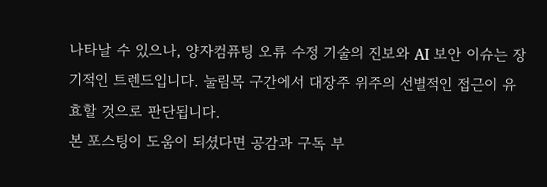나타날 수 있으나, 양자컴퓨팅 오류 수정 기술의 진보와 AI 보안 이슈는 장기적인 트렌드입니다. 눌림목 구간에서 대장주 위주의 선별적인 접근이 유효할 것으로 판단됩니다.
본 포스팅이 도움이 되셨다면 공감과 구독 부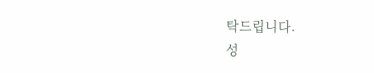탁드립니다.
성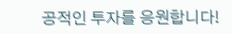공적인 투자를 응원합니다!